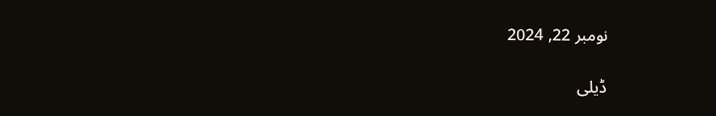نومبر 22, 2024

ڈیلی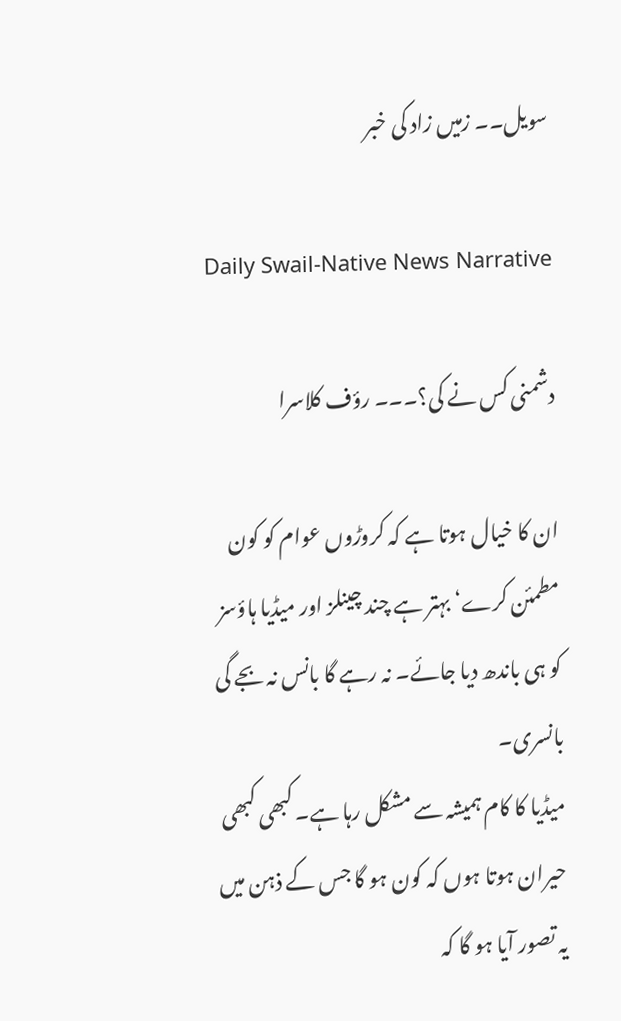سویل۔۔ زمیں زاد کی خبر

Daily Swail-Native News Narrative

دشمنی کس نے کی؟۔۔۔ رؤف کلاسرا

ان کا خیال ہوتا ہے کہ کروڑوں عوام کو کون مطمئن کرے‘ بہتر ہے چند چینلز اور میڈیا ہاؤسز کو ہی باندھ دیا جائے۔ نہ رہے گا بانس نہ بجے گی بانسری۔
میڈیا کا کام ہمیشہ سے مشکل رہا ہے۔ کبھی کبھی حیران ہوتا ہوں کہ کون ہو گا جس کے ذہن میں یہ تصور آیا ہو گا کہ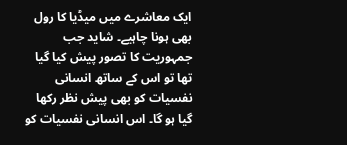ایک معاشرے میں میڈیا کا رول بھی ہونا چاہیے۔ شاید جب جمہوریت کا تصور پیش کیا گیا تھا تو اس کے ساتھ انسانی نفسیات کو بھی پیش نظر رکھا گیا ہو گا۔ اس انسانی نفسیات کو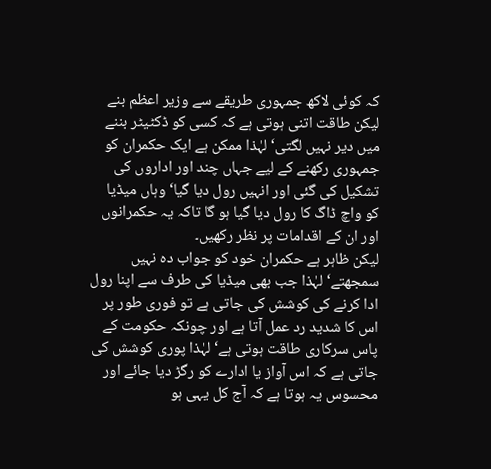کہ کوئی لاکھ جمہوری طریقے سے وزیر اعظم بنے لیکن طاقت اتنی ہوتی ہے کہ کسی کو ڈکٹیٹر بننے میں دیر نہیں لگتی‘ لہٰذا ممکن ہے ایک حکمران کو جمہوری رکھنے کے لیے جہاں چند اور اداروں کی تشکیل کی گئی اور انہیں رول دیا گیا‘ وہاں میڈیا کو واچ ڈاگ کا رول دیا گیا ہو گا تاکہ یہ حکمرانوں اور ان کے اقدامات پر نظر رکھیں۔
لیکن ظاہر ہے حکمران خود کو جواب دہ نہیں سمجھتے‘ لہٰذا جب بھی میڈیا کی طرف سے اپنا رول ادا کرنے کی کوشش کی جاتی ہے تو فوری طور پر اس کا شدید رد عمل آتا ہے اور چونکہ حکومت کے پاس سرکاری طاقت ہوتی ہے‘ لہٰذا پوری کوشش کی جاتی ہے کہ اس آواز یا ادارے کو رگڑ دیا جائے اور محسوس یہ ہوتا ہے کہ آج کل یہی ہو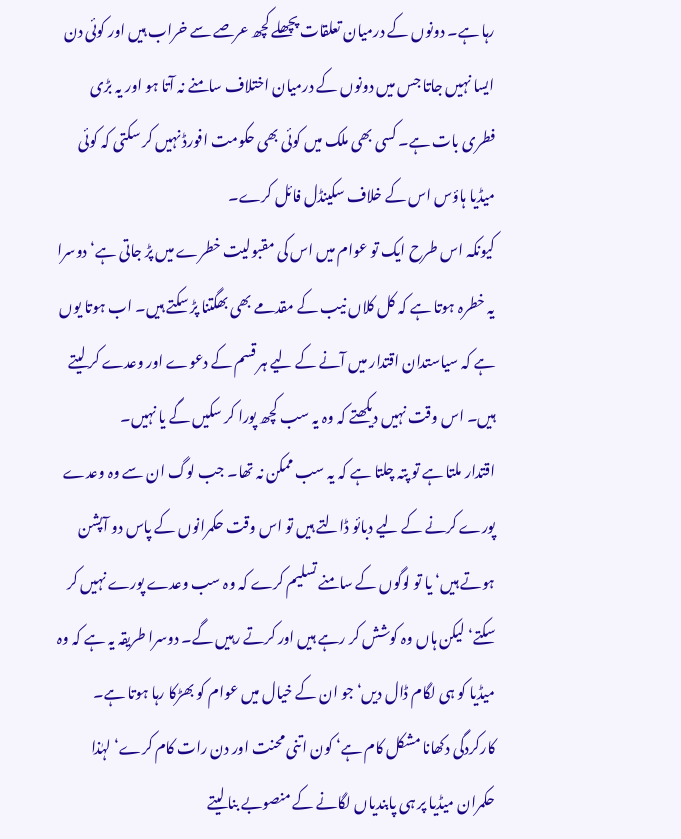رہا ہے۔ دونوں کے درمیان تعلقات پچھلے کچھ عرصے سے خراب ہیں اور کوئی دن ایسا نہیں جاتا جس میں دونوں کے درمیان اختلاف سامنے نہ آتا ہو اور یہ بڑی فطری بات ہے۔ کسی بھی ملک میں کوئی بھی حکومت افورڈ نہیں کر سکتی کہ کوئی میڈیا ہاؤس اس کے خلاف سکینڈل فائل کرے۔
کیونکہ اس طرح ایک تو عوام میں اس کی مقبولیت خطرے میں پڑ جاتی ہے‘ دوسرا یہ خطرہ ہوتا ہے کہ کل کلاں نیب کے مقدمے بھی بھگتنا پڑ سکتے ہیں۔ اب ہوتا یوں ہے کہ سیاستدان اقتدار میں آنے کے لیے ہر قسم کے دعوے اور وعدے کر لیتے ہیں۔ اس وقت نہیں دیکھتے کہ وہ یہ سب کچھ پورا کر سکیں گے یا نہیں۔
اقتدار ملتا ہے تو پتہ چلتا ہے کہ یہ سب ممکن نہ تھا۔ جب لوگ ان سے وہ وعدے پورے کرنے کے لیے دبائو ڈالتے ہیں تو اس وقت حکمرانوں کے پاس دو آپشن ہوتے ہیں‘ یا تو لوگوں کے سامنے تسلیم کرے کہ وہ سب وعدے پورے نہیں کر سکتے‘ لیکن ہاں وہ کوشش کر رہے ہیں اور کرتے رہیں گے۔ دوسرا طریقہ یہ ہے کہ وہ میڈیا کو ہی لگام ڈال دیں‘ جو ان کے خیال میں عوام کو بھڑکا رہا ہوتا ہے۔ کارکردگی دکھانا مشکل کام ہے‘ کون اتنی محنت اور دن رات کام کرے‘ لہٰذا حکمران میڈیا پر ہی پابندیاں لگانے کے منصوبے بنا لیتے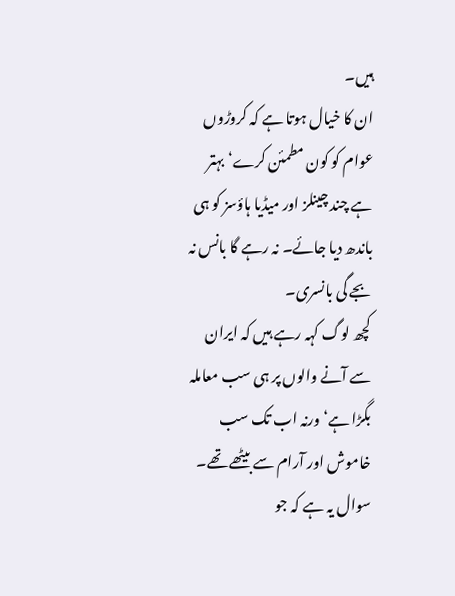ہیں۔
ان کا خیال ہوتا ہے کہ کروڑوں عوام کو کون مطمئن کرے‘ بہتر ہے چند چینلز اور میڈیا ہاؤسز کو ہی باندھ دیا جائے۔ نہ رہے گا بانس نہ بجے گی بانسری۔
کچھ لوگ کہہ رہے ہیں کہ ایران سے آنے والوں پر ہی سب معاملہ بگڑا ہے‘ ورنہ اب تک سب خاموش اور آرام سے بیٹھے تھے۔ سوال یہ ہے کہ جو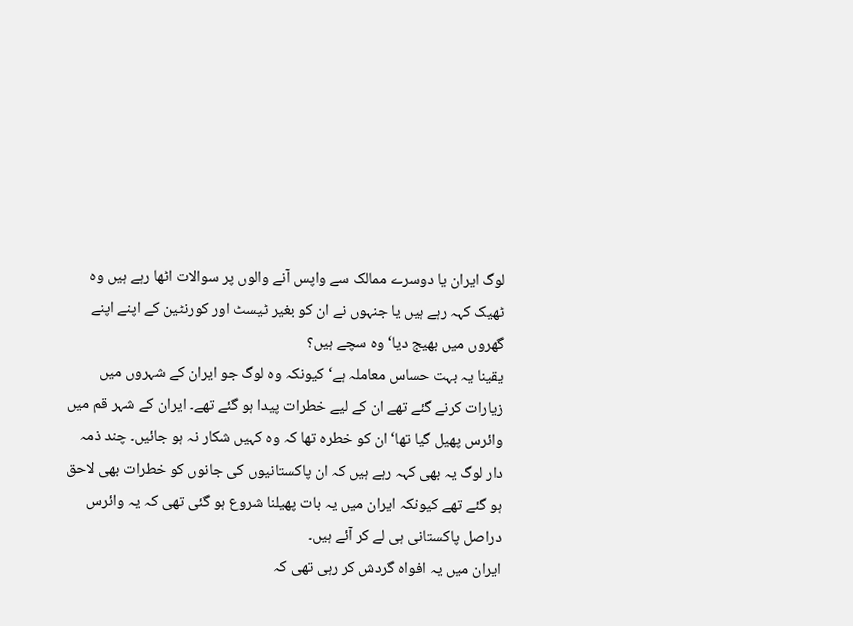لوگ ایران یا دوسرے ممالک سے واپس آنے والوں پر سوالات اٹھا رہے ہیں وہ ٹھیک کہہ رہے ہیں یا جنہوں نے ان کو بغیر ٹیسٹ اور کورنٹین کے اپنے اپنے گھروں میں بھیج دیا‘ وہ سچے ہیں؟
یقینا یہ بہت حساس معاملہ ہے‘ کیونکہ وہ لوگ جو ایران کے شہروں میں زیارات کرنے گئے تھے ان کے لیے خطرات پیدا ہو گئے تھے۔ ایران کے شہر قم میں وائرس پھیل گیا تھا‘ ان کو خطرہ تھا کہ وہ کہیں شکار نہ ہو جائیں۔ چند ذمہ دار لوگ یہ بھی کہہ رہے ہیں کہ ان پاکستانیوں کی جانوں کو خطرات بھی لاحق ہو گئے تھے کیونکہ ایران میں یہ بات پھیلنا شروع ہو گئی تھی کہ یہ وائرس دراصل پاکستانی ہی لے کر آئے ہیں۔
ایران میں یہ افواہ گردش کر رہی تھی کہ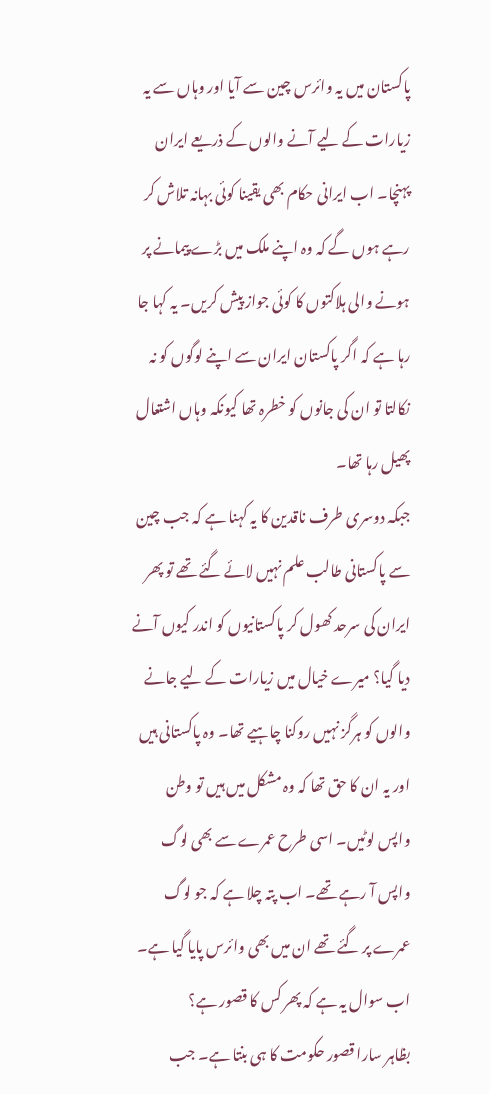پاکستان میں یہ وائرس چین سے آیا اور وہاں سے یہ زیارات کے لیے آنے والوں کے ذریعے ایران پہنچا۔ اب ایرانی حکام بھی یقینا کوئی بہانہ تلاش کر رہے ہوں گے کہ وہ اپنے ملک میں بڑے پیمانے پر ہونے والی ہلاکتوں کا کوئی جواز پیش کریں۔ یہ کہا جا رہا ہے کہ اگر پاکستان ایران سے اپنے لوگوں کو نہ نکالتا تو ان کی جانوں کو خطرہ تھا کیونکہ وہاں اشتعال پھیل رہا تھا۔
جبکہ دوسری طرف ناقدین کا یہ کہنا ہے کہ جب چین سے پاکستانی طالب علم نہیں لائے گئے تھے تو پھر ایران کی سرحد کھول کر پاکستانیوں کو اندر کیوں آنے دیا گیا؟ میرے خیال میں زیارات کے لیے جانے والوں کو ہرگز نہیں روکنا چاہیے تھا۔ وہ پاکستانی ہیں اور یہ ان کا حق تھا کہ وہ مشکل میں ہیں تو وطن واپس لوٹیں۔ اسی طرح عمرے سے بھی لوگ واپس آ رہے تھے۔ اب پتہ چلا ہے کہ جو لوگ عمرے پر گئے تھے ان میں بھی وائرس پایا گیا ہے۔ اب سوال یہ ہے کہ پھر کس کا قصور ہے؟
بظاہر سارا قصور حکومت کا ہی بنتا ہے۔ جب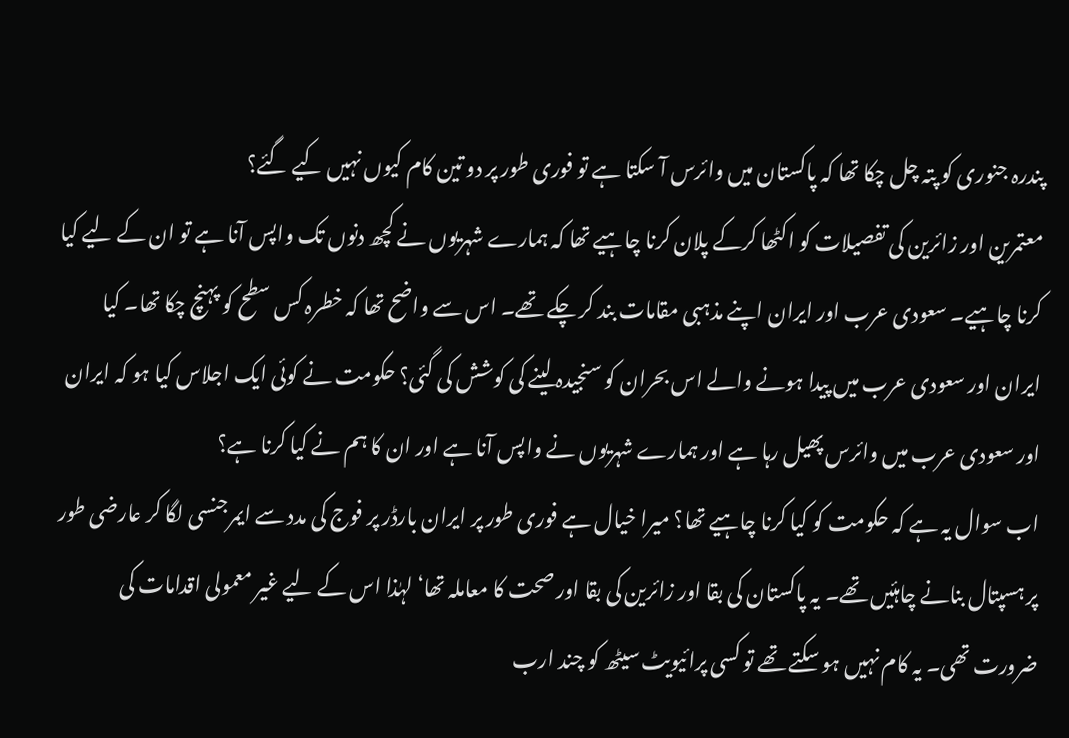پندرہ جنوری کو پتہ چل چکا تھا کہ پاکستان میں وائرس آ سکتا ہے تو فوری طور پر دو تین کام کیوں نہیں کیے گئے؟
معتمرین اور زائرین کی تفصیلات کو اکٹھا کرکے پلان کرنا چاہیے تھا کہ ہمارے شہریوں نے کچھ دنوں تک واپس آنا ہے تو ان کے لیے کیا کرنا چاہیے۔ سعودی عرب اور ایران اپنے مذہبی مقامات بند کر چکے تھے۔ اس سے واضح تھا کہ خطرہ کس سطح کو پہنچ چکا تھا۔ کیا ایران اور سعودی عرب میں پیدا ہونے والے اس بحران کو سنجیدہ لینے کی کوشش کی گئی؟ حکومت نے کوئی ایک اجلاس کیا ہو کہ ایران اور سعودی عرب میں وائرس پھیل رہا ہے اور ہمارے شہریوں نے واپس آنا ہے اور ان کا ہم نے کیا کرنا ہے؟
اب سوال یہ ہے کہ حکومت کو کیا کرنا چاہیے تھا؟ میرا خیال ہے فوری طور پر ایران بارڈر پر فوج کی مدد سے ایمرجنسی لگا کر عارضی طور پر ہسپتال بنانے چاہئیں تھے۔ یہ پاکستان کی بقا اور زائرین کی بقا اور صحت کا معاملہ تھا‘ لہٰذا اس کے لیے غیر معمولی اقدامات کی ضرورت تھی۔ یہ کام نہیں ہو سکتے تھے تو کسی پرائیویٹ سیٹھ کو چند ارب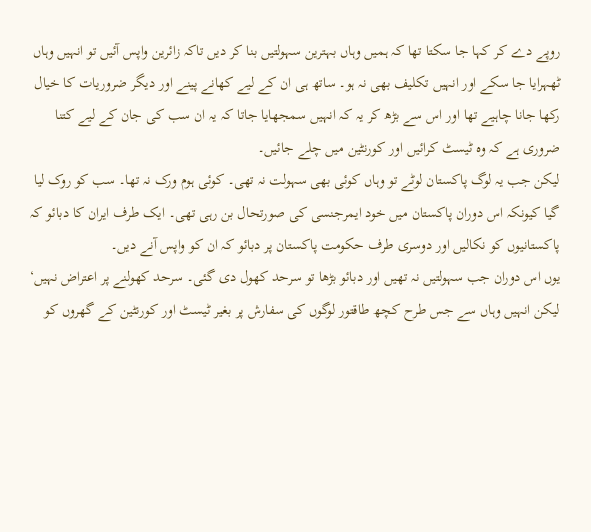روپے دے کر کہا جا سکتا تھا کہ ہمیں وہاں بہترین سہولتیں بنا کر دیں تاکہ زائرین واپس آئیں تو انہیں وہاں ٹھہرایا جا سکے اور انہیں تکلیف بھی نہ ہو۔ ساتھ ہی ان کے لیے کھانے پینے اور دیگر ضروریات کا خیال رکھا جانا چاہیے تھا اور اس سے بڑھ کر یہ کہ انہیں سمجھایا جاتا کہ یہ ان سب کی جان کے لیے کتنا ضروری ہے کہ وہ ٹیسٹ کرائیں اور کورنٹین میں چلے جائیں۔
لیکن جب یہ لوگ پاکستان لوٹے تو وہاں کوئی بھی سہولت نہ تھی۔ کوئی ہوم ورک نہ تھا۔ سب کو روک لیا گیا کیونکہ اس دوران پاکستان میں خود ایمرجنسی کی صورتحال بن رہی تھی۔ ایک طرف ایران کا دبائو کہ پاکستانیوں کو نکالیں اور دوسری طرف حکومت پاکستان پر دبائو کہ ان کو واپس آنے دیں۔
یوں اس دوران جب سہولتیں نہ تھیں اور دبائو بڑھا تو سرحد کھول دی گئی۔ سرحد کھولنے پر اعتراض نہیں‘ لیکن انہیں وہاں سے جس طرح کچھ طاقتور لوگوں کی سفارش پر بغیر ٹیسٹ اور کورنٹین کے گھروں کو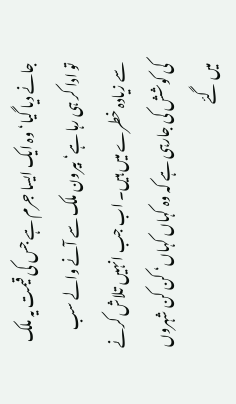جانے دیا گیا‘ وہ ایک ایسا جرم ہے جس کی قیمت یہ ملک تو ادا کر ہی رہا ہے‘ بیرون ملک سے آنے والے سب سے زیادہ خطرے میں ہیں۔ اب جب انہیں تلاش کرنے کی کوشش کی جارہی ہے کہ وہ کہاں کہاں‘ کن کن شہروں میں گئے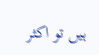ہیں تو اکثر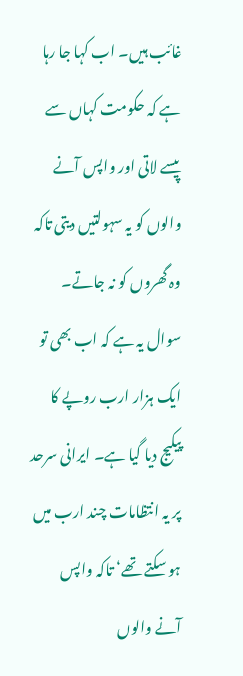غائب ہیں۔ اب کہا جا رہا ہے کہ حکومت کہاں سے پیسے لاتی اور واپس آنے والوں کو یہ سہولتیں دیتی تاکہ وہ گھروں کو نہ جاتے۔
سوال یہ ہے کہ اب بھی تو ایک ہزار ارب روپے کا پیکیج دیا گیا ہے۔ ایرانی سرحد پر یہ انتظامات چند ارب میں ہو سکتے تھے‘ تاکہ واپس آنے والوں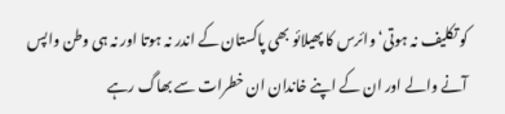کو تکلیف نہ ہوتی‘ وائرس کا پھیلائو بھی پاکستان کے اندر نہ ہوتا اور نہ ہی وطن واپس آنے والے اور ان کے اپنے خاندان ان خطرات سے بھاگ رہے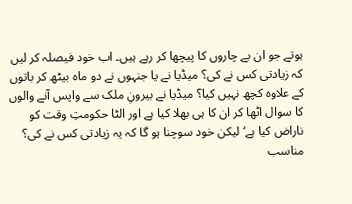ہوتے جو ان بے چاروں کا پیچھا کر رہے ہیں۔ اب خود فیصلہ کر لیں کہ زیادتی کس نے کی؟ میڈیا نے یا جنہوں نے دو ماہ بیٹھ کر باتوں کے علاوہ کچھ نہیں کیا؟ میڈیا نے بیرونِ ملک سے واپس آنے والوں کا سوال اٹھا کر ان کا ہی بھلا کیا ہے اور الٹا حکومتِ وقت کو ناراض کیا ہے‘ لیکن خود سوچنا ہو گا کہ یہ زیادتی کس نے کی؟
مناسب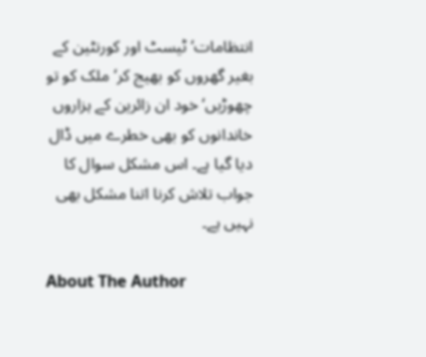انتظامات‘ ٹیسٹ اور کورنٹین کے بغیر گھروں کو بھیج کر‘ ملک کو تو چھوڑیں‘ خود ان زائرین کے ہزاروں خاندانوں کو بھی خطرے میں ڈال دیا گیا ہے۔ اس مشکل سوال کا جواب تلاش کرنا اتنا مشکل بھی نہیں ہے۔

About The Author